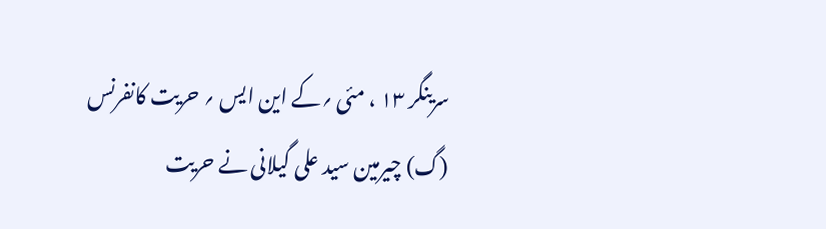سرینگر ١٣ ، مئی ؍کے این ایس ؍ حریت کانفرنس (گ) چیرمین سید علی گیلانی نے حریت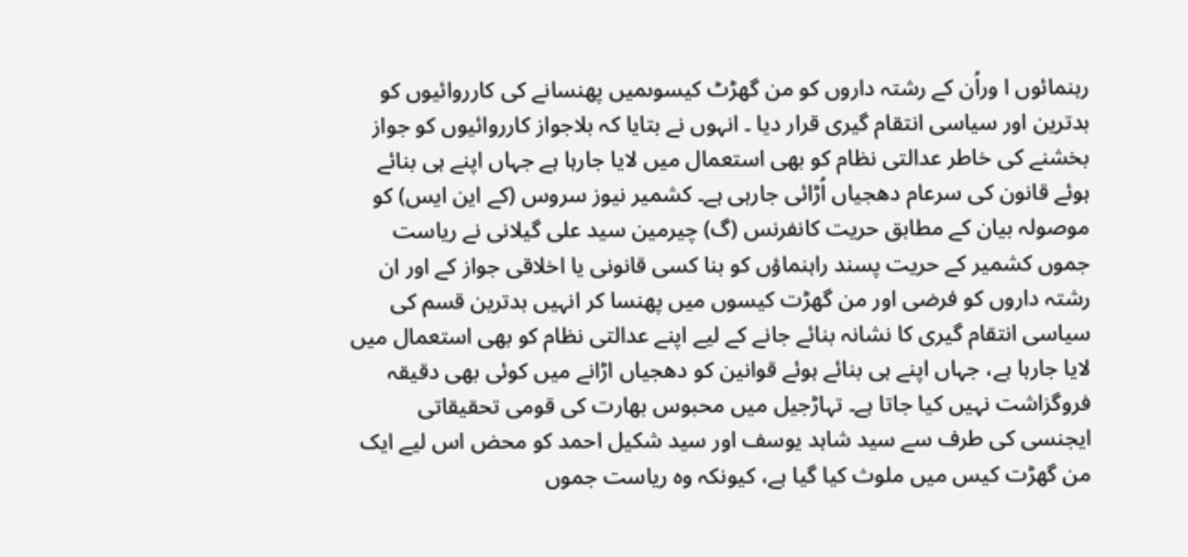رہنمائوں ا وراُن کے رشتہ داروں کو من گھڑٹ کیسوںمیں پھنسانے کی کارروائیوں کو بدترین اور سیاسی انتقام گیری قرار دیا ۔ انہوں نے بتایا کہ بلاجواز کارروائیوں کو جواز بخشنے کی خاطر عدالتی نظام کو بھی استعمال میں لایا جارہا ہے جہاں اپنے ہی بنائے ہوئے قانون کی سرعام دھجیاں اُڑائی جارہی ہے۔ کشمیر نیوز سروس (کے این ایس) کو موصولہ بیان کے مطابق حریت کانفرنس (گ) چیرمین سید علی گیلانی نے ریاست جموں کشمیر کے حریت پسند راہنماؤں کو بنا کسی قانونی یا اخلاقی جواز کے اور ان رشتہ داروں کو فرضی اور من گھڑت کیسوں میں پھنسا کر انہیں بدترین قسم کی سیاسی انتقام گیری کا نشانہ بنائے جانے کے لیے اپنے عدالتی نظام کو بھی استعمال میں لایا جارہا ہے، جہاں اپنے ہی بنائے ہوئے قوانین کو دھجیاں اڑانے میں کوئی بھی دقیقہ فروگزاشت نہیں کیا جاتا ہے۔ تہاڑجیل میں محبوس بھارت کی قومی تحقیقاتی ایجنسی کی طرف سے سید شاہد یوسف اور سید شکیل احمد کو محض اس لیے ایک من گھڑت کیس میں ملوث کیا گیا ہے، کیونکہ وہ ریاست جموں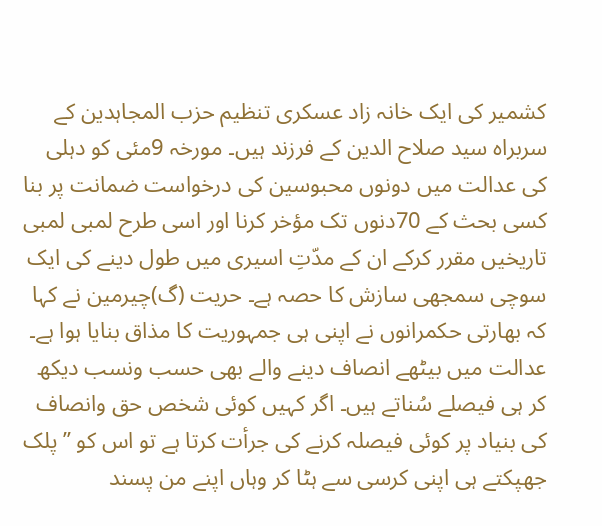کشمیر کی ایک خانہ زاد عسکری تنظیم حزب المجاہدین کے سربراہ سید صلاح الدین کے فرزند ہیں۔ مورخہ 9مئی کو دہلی کی عدالت میں دونوں محبوسین کی درخواست ضمانت پر بنا کسی بحث کے 70دنوں تک مؤخر کرنا اور اسی طرح لمبی لمبی تاریخیں مقرر کرکے ان کے مدّتِ اسیری میں طول دینے کی ایک سوچی سمجھی سازش کا حصہ ہے۔ حریت (گ)چیرمین نے کہا کہ بھارتی حکمرانوں نے اپنی ہی جمہوریت کا مذاق بنایا ہوا ہے۔ عدالت میں بیٹھے انصاف دینے والے بھی حسب ونسب دیکھ کر ہی فیصلے سُناتے ہیں۔ اگر کہیں کوئی شخص حق وانصاف کی بنیاد پر کوئی فیصلہ کرنے کی جرأت کرتا ہے تو اس کو ’’پلک جھپکتے ہی اپنی کرسی سے ہٹا کر وہاں اپنے من پسند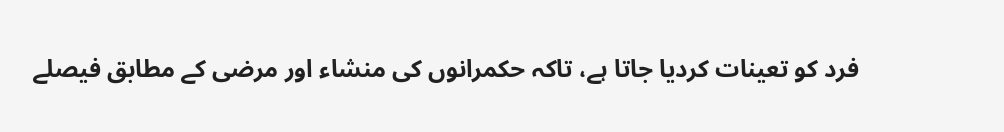فرد کو تعینات کردیا جاتا ہے، تاکہ حکمرانوں کی منشاء اور مرضی کے مطابق فیصلے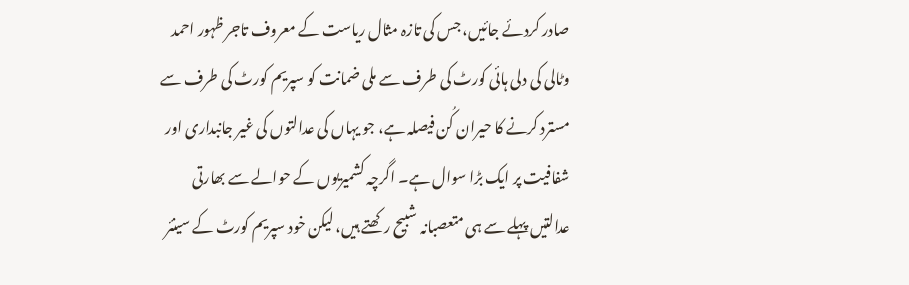صادر کردئے جائیں، جس کی تازہ مثال ریاست کے معروف تاجر ظہور احمد وٹالی کی دلی ہائی کورٹ کی طرف سے ملی ضمانت کو سپریم کورٹ کی طرف سے مسترد کرنے کا حیران کُن فیصلہ ہے، جو یہاں کی عدالتوں کی غیر جانبداری اور شفافیت پر ایک بڑا سوال ہے۔ اگرچہ کشمیریوں کے حوالے سے بھارتی عدالتیں پہلے سے ہی متعصبانہ شبیح رکھتے ہیں، لیکن خود سپریم کورٹ کے سینئر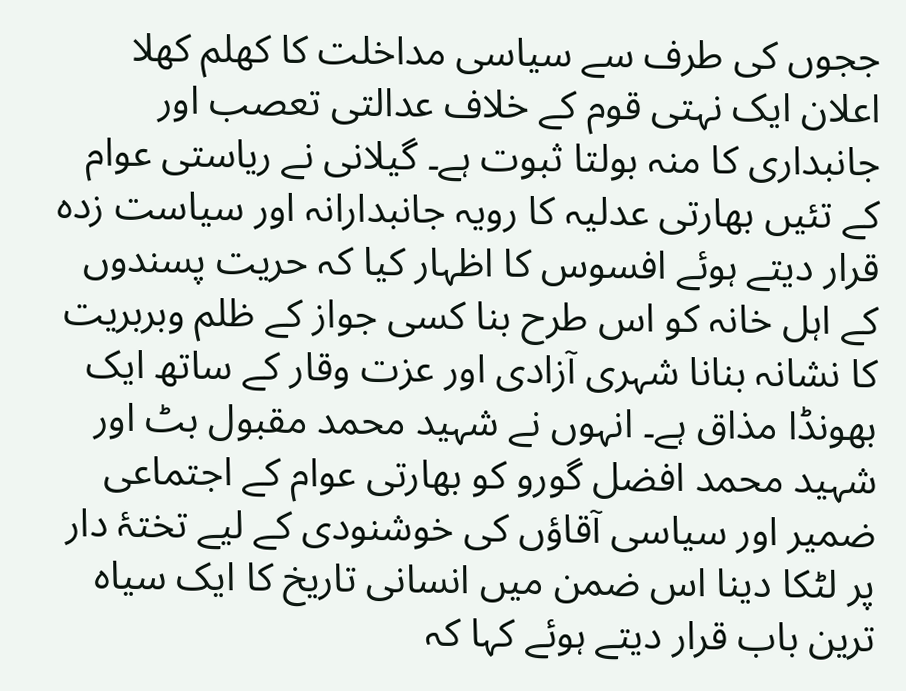ججوں کی طرف سے سیاسی مداخلت کا کھلم کھلا اعلان ایک نہتی قوم کے خلاف عدالتی تعصب اور جانبداری کا منہ بولتا ثبوت ہے۔ گیلانی نے ریاستی عوام کے تئیں بھارتی عدلیہ کا رویہ جانبدارانہ اور سیاست زدہ قرار دیتے ہوئے افسوس کا اظہار کیا کہ حریت پسندوں کے اہل خانہ کو اس طرح بنا کسی جواز کے ظلم وبربریت کا نشانہ بنانا شہری آزادی اور عزت وقار کے ساتھ ایک بھونڈا مذاق ہے۔ انہوں نے شہید محمد مقبول بٹ اور شہید محمد افضل گورو کو بھارتی عوام کے اجتماعی ضمیر اور سیاسی آقاؤں کی خوشنودی کے لیے تختۂ دار پر لٹکا دینا اس ضمن میں انسانی تاریخ کا ایک سیاہ ترین باب قرار دیتے ہوئے کہا کہ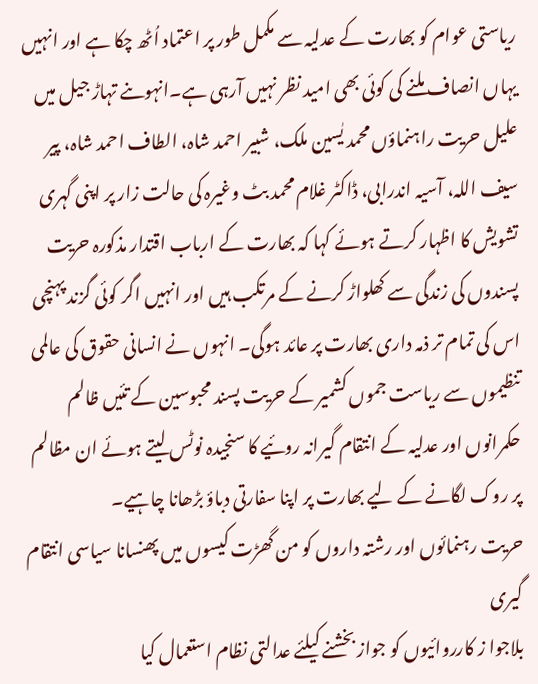ریاستی عوام کو بھارت کے عدلیہ سے مکمل طور پر اعتماد اُٹھ چکا ہے اور انہیں یہاں انصاف ملنے کی کوئی بھی امید نظر نہیں آرہی ہے۔انہوںنے تہاڑ جیل میں علیل حریت راہنماؤں محمد یٰسین ملک، شبیر احمد شاہ، الطاف احمد شاہ، پیر سیف اللہ، آسیہ اندرابی، ڈاکٹر غلام محمد بٹ وغیرہ کی حالت زار پر اپنی گہری تشویش کا اظہار کرتے ہوئے کہا کہ بھارت کے ارباب اقتدار مذکورہ حریت پسندوں کی زندگی سے کھلواڑ کرنے کے مرتکب ہیں اور انہیں اگر کوئی گزند پہنچی اس کی تمام تر ذمہ داری بھارت پر عائد ہوگی۔ انہوں نے انسانی حقوق کی عالمی تنظیموں سے ریاست جموں کشمیر کے حریت پسند محبوسین کے تئیں ظالم حکمرانوں اور عدلیہ کے انتقام گیرانہ روئیے کا سنجیدہ نوٹس لیتے ہوئے ان مظالم پر روک لگانے کے لیے بھارت پر اپنا سفارتی دباؤ بڑھانا چاہیے۔
حریت رہنمائوں اور رشتہ داروں کو من گھڑت کیسوں میں پھنسانا سیاسی انتقام گیری
بلاجوا ز کارروائیوں کو جواز بخشنے کیلئے عدالتی نظام استعمال کیا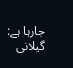جارہا ہے: گیلانی